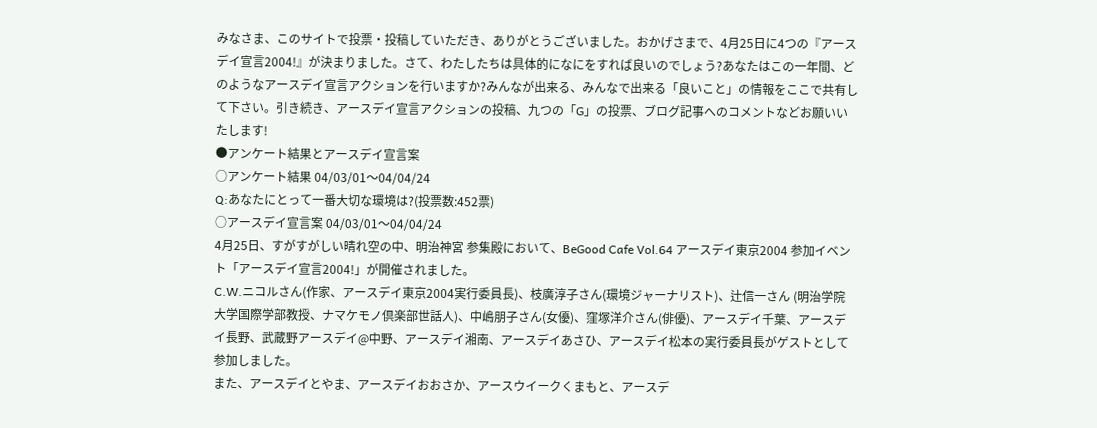みなさま、このサイトで投票・投稿していただき、ありがとうございました。おかげさまで、4月25日に4つの『アースデイ宣言2004!』が決まりました。さて、わたしたちは具体的になにをすれば良いのでしょう?あなたはこの一年間、どのようなアースデイ宣言アクションを行いますか?みんなが出来る、みんなで出来る「良いこと」の情報をここで共有して下さい。引き続き、アースデイ宣言アクションの投稿、九つの「G」の投票、ブログ記事へのコメントなどお願いいたします!
●アンケート結果とアースデイ宣言案
○アンケート結果 04/03/01〜04/04/24
Q:あなたにとって一番大切な環境は?(投票数:452票)
○アースデイ宣言案 04/03/01〜04/04/24
4月25日、すがすがしい晴れ空の中、明治神宮 参集殿において、BeGood Cafe Vol.64 アースデイ東京2004 参加イベント「アースデイ宣言2004!」が開催されました。
C.W.ニコルさん(作家、アースデイ東京2004実行委員長)、枝廣淳子さん(環境ジャーナリスト)、辻信一さん (明治学院大学国際学部教授、ナマケモノ倶楽部世話人)、中嶋朋子さん(女優)、窪塚洋介さん(俳優)、アースデイ千葉、アースデイ長野、武蔵野アースデイ@中野、アースデイ湘南、アースデイあさひ、アースデイ松本の実行委員長がゲストとして参加しました。
また、アースデイとやま、アースデイおおさか、アースウイークくまもと、アースデ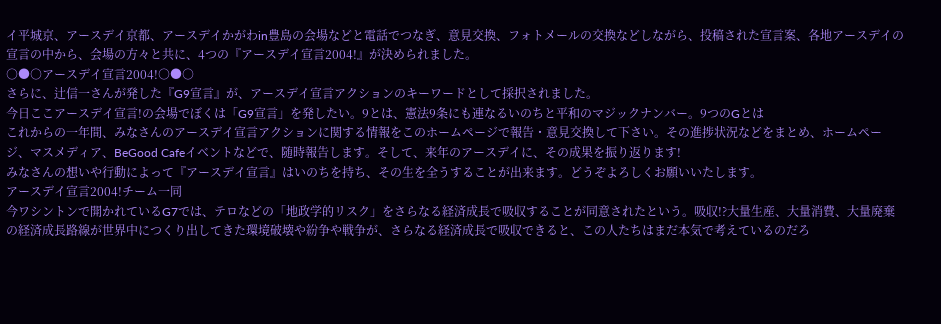イ平城京、アースデイ京都、アースデイかがわin豊島の会場などと電話でつなぎ、意見交換、フォトメールの交換などしながら、投稿された宣言案、各地アースデイの宣言の中から、会場の方々と共に、4つの『アースデイ宣言2004!』が決められました。
○●○アースデイ宣言2004!○●○
さらに、辻信一さんが発した『G9宣言』が、アースデイ宣言アクションのキーワードとして採択されました。
今日ここアースデイ宣言!の会場でぼくは「G9宣言」を発したい。9とは、憲法9条にも連なるいのちと平和のマジックナンバー。9つのGとは
これからの一年間、みなさんのアースデイ宣言アクションに関する情報をこのホームページで報告・意見交換して下さい。その進捗状況などをまとめ、ホームページ、マスメディア、BeGood Cafeイベントなどで、随時報告します。そして、来年のアースデイに、その成果を振り返ります!
みなさんの想いや行動によって『アースデイ宣言』はいのちを持ち、その生を全うすることが出来ます。どうぞよろしくお願いいたします。
アースデイ宣言2004!チーム一同
今ワシントンで開かれているG7では、テロなどの「地政学的リスク」をさらなる経済成長で吸収することが同意されたという。吸収!?大量生産、大量消費、大量廃棄の経済成長路線が世界中につくり出してきた環境破壊や紛争や戦争が、さらなる経済成長で吸収できると、この人たちはまだ本気で考えているのだろ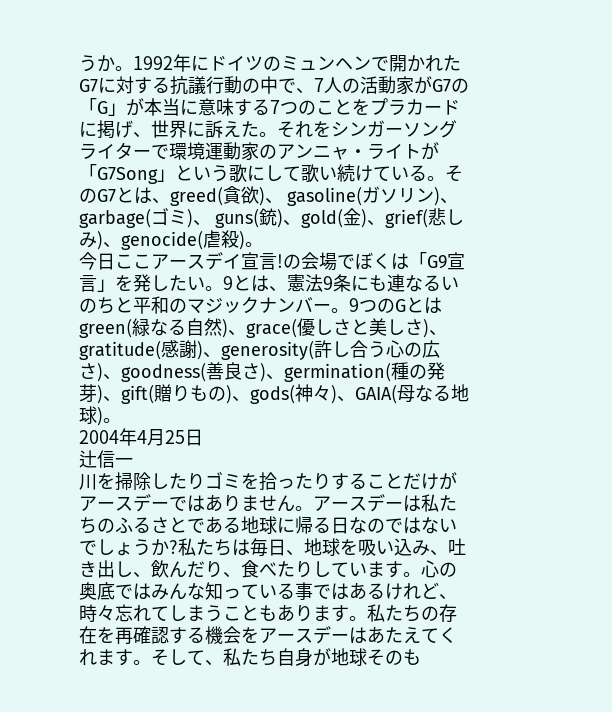うか。1992年にドイツのミュンヘンで開かれたG7に対する抗議行動の中で、7人の活動家がG7の「G」が本当に意味する7つのことをプラカードに掲げ、世界に訴えた。それをシンガーソングライターで環境運動家のアンニャ・ライトが「G7Song」という歌にして歌い続けている。そのG7とは、greed(貪欲)、 gasoline(ガソリン)、 garbage(ゴミ)、 guns(銃)、gold(金)、grief(悲しみ)、genocide(虐殺)。
今日ここアースデイ宣言!の会場でぼくは「G9宣言」を発したい。9とは、憲法9条にも連なるいのちと平和のマジックナンバー。9つのGとはgreen(緑なる自然)、grace(優しさと美しさ)、gratitude(感謝)、generosity(許し合う心の広さ)、goodness(善良さ)、germination(種の発芽)、gift(贈りもの)、gods(神々)、GAIA(母なる地球)。
2004年4月25日
辻信一
川を掃除したりゴミを拾ったりすることだけがアースデーではありません。アースデーは私たちのふるさとである地球に帰る日なのではないでしょうか?私たちは毎日、地球を吸い込み、吐き出し、飲んだり、食べたりしています。心の奥底ではみんな知っている事ではあるけれど、時々忘れてしまうこともあります。私たちの存在を再確認する機会をアースデーはあたえてくれます。そして、私たち自身が地球そのも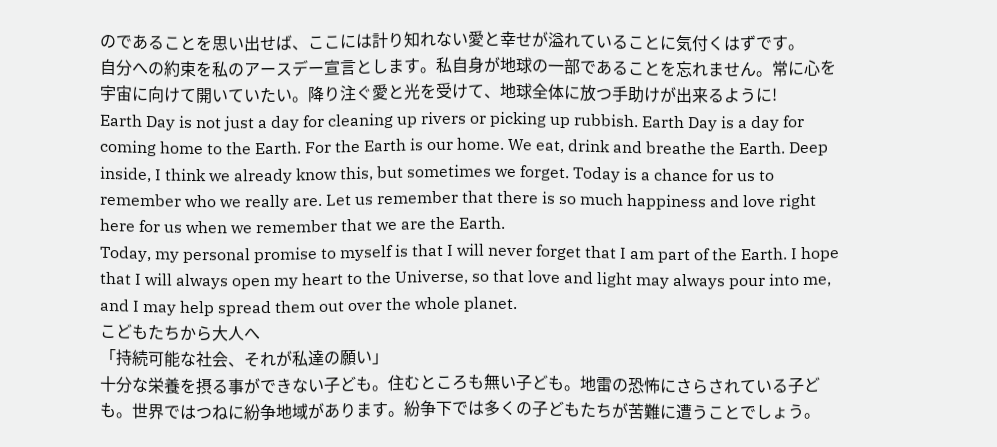のであることを思い出せば、ここには計り知れない愛と幸せが溢れていることに気付くはずです。
自分への約束を私のアースデー宣言とします。私自身が地球の一部であることを忘れません。常に心を宇宙に向けて開いていたい。降り注ぐ愛と光を受けて、地球全体に放つ手助けが出来るように!
Earth Day is not just a day for cleaning up rivers or picking up rubbish. Earth Day is a day for coming home to the Earth. For the Earth is our home. We eat, drink and breathe the Earth. Deep inside, I think we already know this, but sometimes we forget. Today is a chance for us to remember who we really are. Let us remember that there is so much happiness and love right here for us when we remember that we are the Earth.
Today, my personal promise to myself is that I will never forget that I am part of the Earth. I hope that I will always open my heart to the Universe, so that love and light may always pour into me, and I may help spread them out over the whole planet.
こどもたちから大人へ
「持続可能な社会、それが私達の願い」
十分な栄養を摂る事ができない子ども。住むところも無い子ども。地雷の恐怖にさらされている子ども。世界ではつねに紛争地域があります。紛争下では多くの子どもたちが苦難に遭うことでしょう。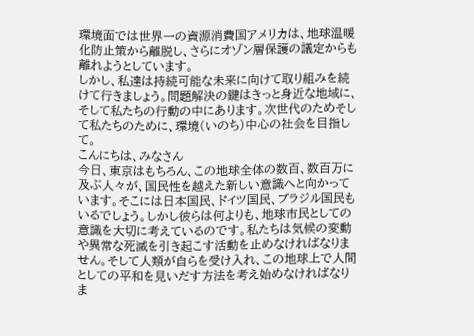環境面では世界一の資源消費国アメリカは、地球温暖化防止策から離脱し、さらにオゾン層保護の議定からも離れようとしています。
しかし、私達は持続可能な未来に向けて取り組みを続けて行きましょう。問題解決の鍵はきっと身近な地域に、そして私たちの行動の中にあります。次世代のためそして私たちのために、環境(いのち)中心の社会を目指して。
こんにちは、みなさん
今日、東京はもちろん、この地球全体の数百、数百万に及ぶ人々が、国民性を越えた新しい意識へと向かっています。そこには日本国民、ドイツ国民、ブラジル国民もいるでしょう。しかし彼らは何よりも、地球市民としての意識を大切に考えているのです。私たちは気候の変動や異常な死滅を引き起こす活動を止めなければなりません。そして人類が自らを受け入れ、この地球上で人間としての平和を見いだす方法を考え始めなければなりま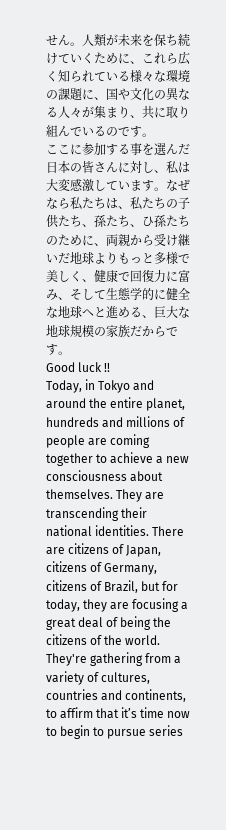せん。人類が未来を保ち続けていくために、これら広く知られている様々な環境の課題に、国や文化の異なる人々が集まり、共に取り組んでいるのです。
ここに参加する事を選んだ日本の皆さんに対し、私は大変感激しています。なぜなら私たちは、私たちの子供たち、孫たち、ひ孫たちのために、両親から受け継いだ地球よりもっと多様で美しく、健康で回復力に富み、そして生態学的に健全な地球へと進める、巨大な地球規模の家族だからです。
Good luck !!
Today, in Tokyo and around the entire planet, hundreds and millions of people are coming together to achieve a new consciousness about themselves. They are transcending their national identities. There are citizens of Japan, citizens of Germany, citizens of Brazil, but for today, they are focusing a great deal of being the citizens of the world. They're gathering from a variety of cultures, countries and continents, to affirm that it’s time now to begin to pursue series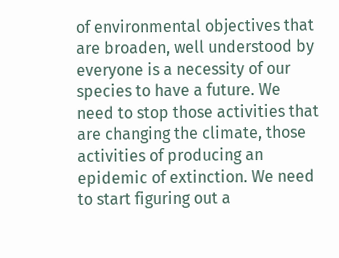of environmental objectives that are broaden, well understood by everyone is a necessity of our species to have a future. We need to stop those activities that are changing the climate, those activities of producing an epidemic of extinction. We need to start figuring out a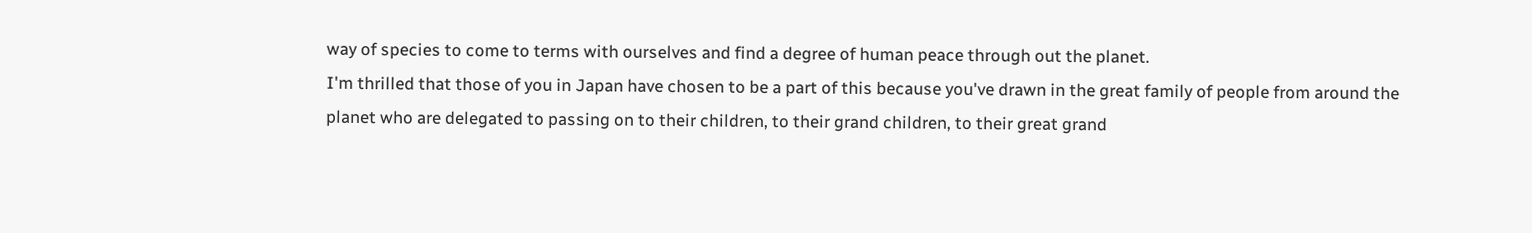way of species to come to terms with ourselves and find a degree of human peace through out the planet.
I'm thrilled that those of you in Japan have chosen to be a part of this because you've drawn in the great family of people from around the planet who are delegated to passing on to their children, to their grand children, to their great grand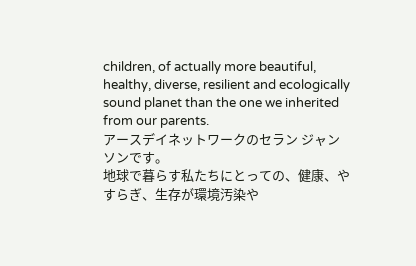children, of actually more beautiful, healthy, diverse, resilient and ecologically sound planet than the one we inherited from our parents.
アースデイネットワークのセラン ジャンソンです。
地球で暮らす私たちにとっての、健康、やすらぎ、生存が環境汚染や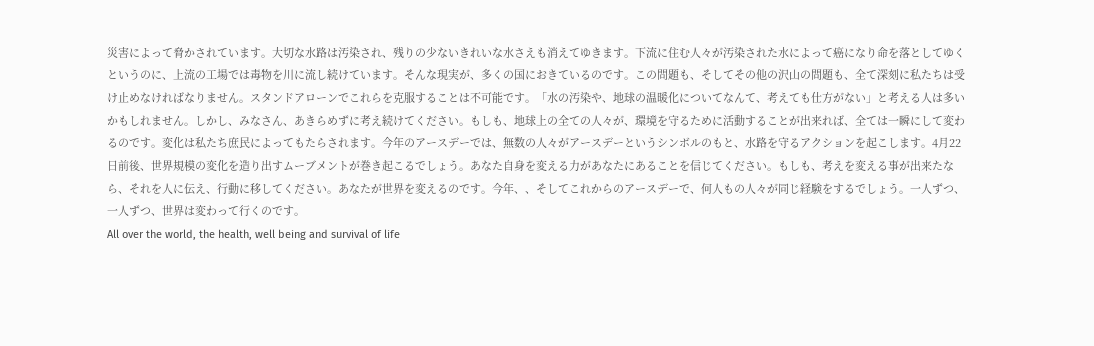災害によって脅かされています。大切な水路は汚染され、残りの少ないきれいな水さえも消えてゆきます。下流に住む人々が汚染された水によって癌になり命を落としてゆくというのに、上流の工場では毒物を川に流し続けています。そんな現実が、多くの国におきているのです。この問題も、そしてその他の沢山の問題も、全て深刻に私たちは受け止めなければなりません。スタンドアローンでこれらを克服することは不可能です。「水の汚染や、地球の温暖化についてなんて、考えても仕方がない」と考える人は多いかもしれません。しかし、みなさん、あきらめずに考え続けてください。もしも、地球上の全ての人々が、環境を守るために活動することが出来れば、全ては一瞬にして変わるのです。変化は私たち庶民によってもたらされます。今年のアースデーでは、無数の人々がアースデーというシンボルのもと、水路を守るアクションを起こします。4月22日前後、世界規模の変化を造り出すムーブメントが巻き起こるでしょう。あなた自身を変える力があなたにあることを信じてください。もしも、考えを変える事が出来たなら、それを人に伝え、行動に移してください。あなたが世界を変えるのです。今年、、そしてこれからのアースデーで、何人もの人々が同じ経験をするでしょう。一人ずつ、一人ずつ、世界は変わって行くのです。
All over the world, the health, well being and survival of life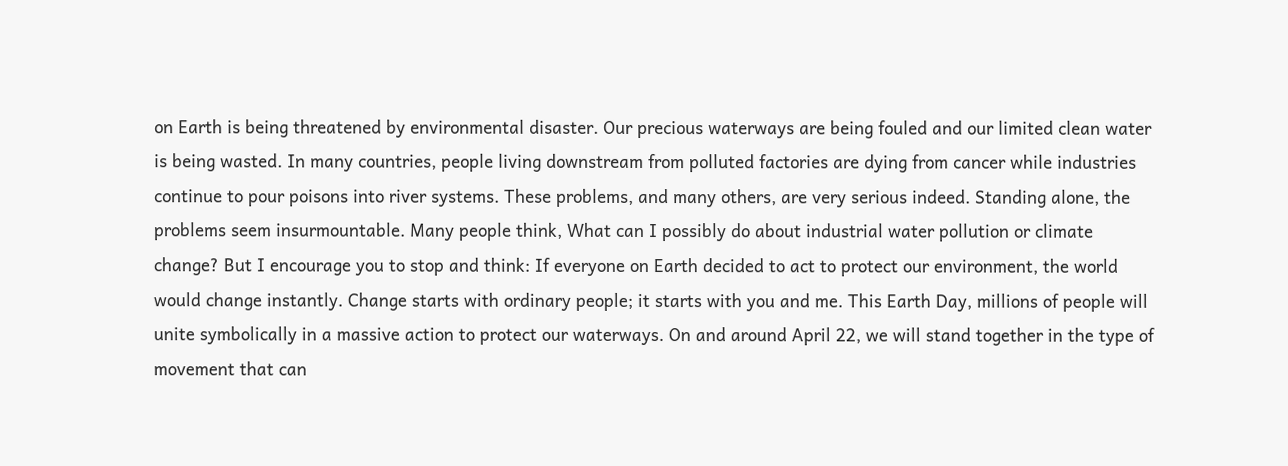on Earth is being threatened by environmental disaster. Our precious waterways are being fouled and our limited clean water is being wasted. In many countries, people living downstream from polluted factories are dying from cancer while industries continue to pour poisons into river systems. These problems, and many others, are very serious indeed. Standing alone, the problems seem insurmountable. Many people think, What can I possibly do about industrial water pollution or climate change? But I encourage you to stop and think: If everyone on Earth decided to act to protect our environment, the world would change instantly. Change starts with ordinary people; it starts with you and me. This Earth Day, millions of people will unite symbolically in a massive action to protect our waterways. On and around April 22, we will stand together in the type of movement that can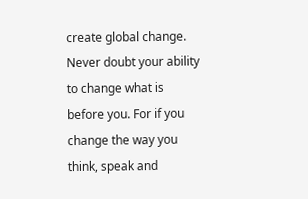create global change. Never doubt your ability to change what is before you. For if you change the way you think, speak and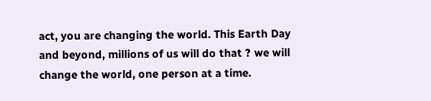act, you are changing the world. This Earth Day and beyond, millions of us will do that ? we will change the world, one person at a time.